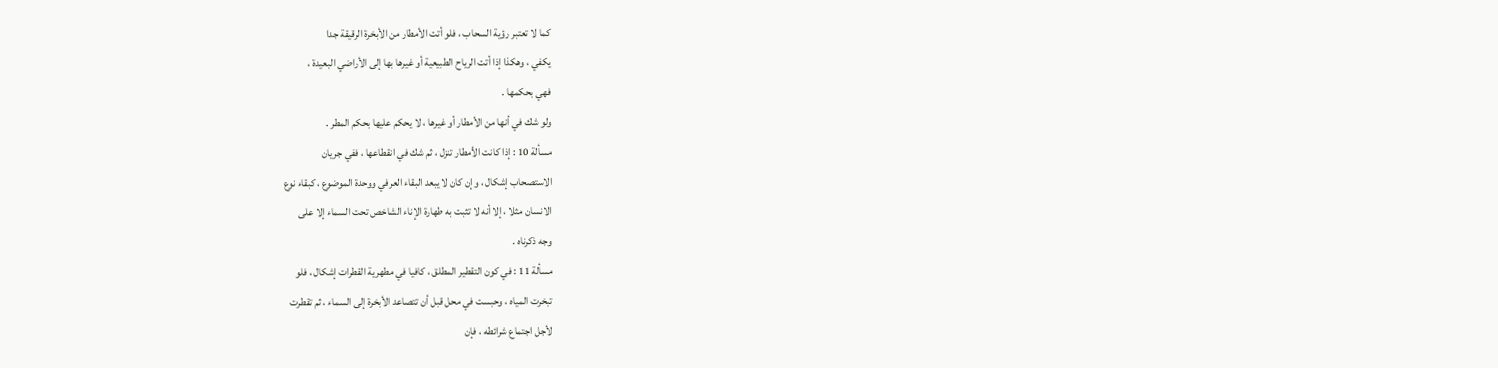كما لا تعتبر رؤية السحاب ، فلو أتت الأمطار من الأبخرة الرقيقة جدا
يكفي ، وهكذا إذا أتت الرياح الطبيعية أو غيرها بها إلى الأراضي البعيدة ،
فهي بحكمها .
ولو شك في أنها من الأمطار أو غيرها ، لا يحكم عليها بحكم المطر .
مسألة 10 : إذا كانت الأمطار تنزل ، ثم شك في انقطاعها ، ففي جريان
الاستصحاب إشكال ، وإن كان لا يبعد البقاء العرفي ووحدة الموضوع ، كبقاء نوع
الانسان مثلا ، إلا أنه لا تثبت به طهارة الإناء الشاخص تحت السماء إلا على
وجه ذكرناه .
مسألة 11 : في كون التقطير المطلق ، كافيا في مطهرية القطرات إشكال ، فلو
تبخرت المياه ، وحبست في محل قبل أن تتصاعد الأبخرة إلى السماء ، ثم تقطرت
لأجل اجتماع شرائطه ، فإن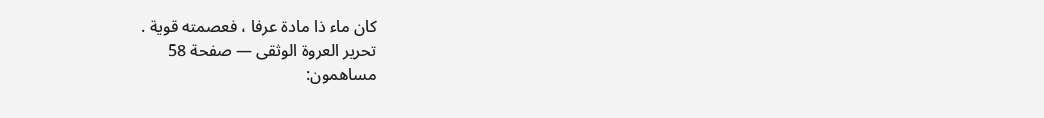كان ماء ذا مادة عرفا ، فعصمته قوية .
تحرير العروة الوثقى — صفحة 58
مساهمون: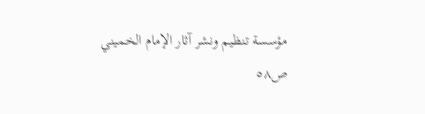مؤسسة تنظيم ونشر آثار الإمام الخميني
ص٥٨